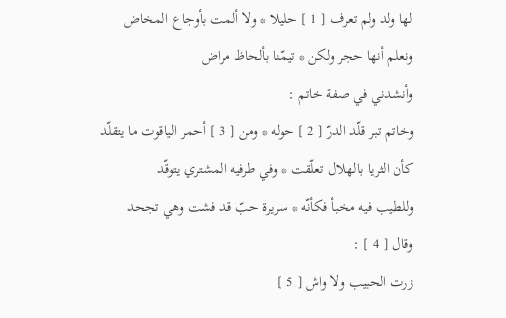لها ولد ولم تعرف [ 1 ] حليلا * ولا ألمت بأوجاع المخاض
ونعلم أنها حجر ولكن * تيمّنا بألحاظ مراض
وأنشدني في صفة خاتم :
وخاتم تبر قلّد الدرّ [ 2 ] حوله * ومن [ 3 ] أحمر الياقوت ما يتقلّد
كأن الثريا بالهلال تعلّقت * وفي طرفيه المشتري يتوقّد
وللطيب فيه مخبأ فكأنّه * سريرة حبّ قد فشت وهي تجحد
وقال [ 4 ] :
زرت الحبيب ولا واش [ 5 ]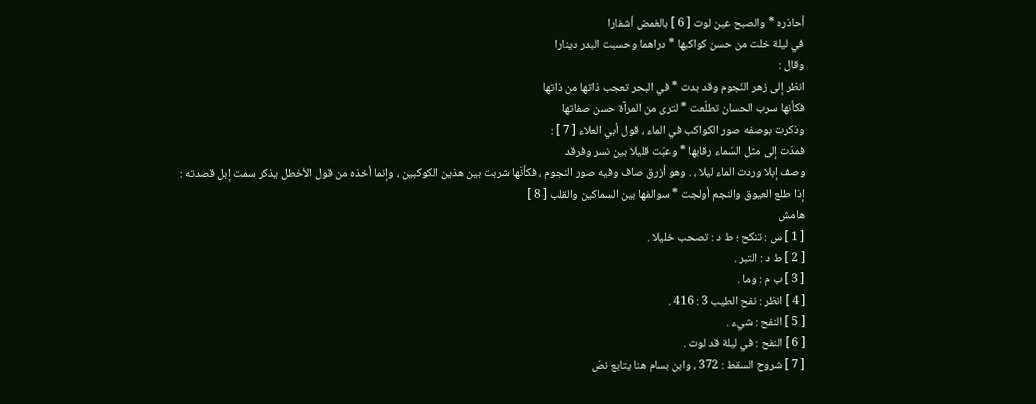أحاذره * والصبح عين لوت [ 6 ] بالغمض أشفارا
في ليلة خلت من حسن كواكبها * دراهما وحسبت البدر دينارا
وقال :
انظر إلى زهر النّجوم وقد بدت * في البحر تعجب ذاتها من ذاتها
فكأنها سرب الحسان تطلّعت * لترى من المرآة حسن صفاتها
وذكرت بوصفه صور الكواكب في الماء ، قول أبي العلاء [ 7 ] :
فمدّت إلى مثل السّماء رقابها * وعبّت قليلا بين نسر وفرقد
وصف إبلا وردت الماء ليلا ، . وهو أزرق صاف وفيه صور النجوم ، فكأنّها شربت بين هذين الكوكبين ، وإنما أخذه من قول الأخطل يذكر سمت إبل قصدته :
إذا طلع العيوق والنجم أولجت * سوالفها بين السماكين والقلب [ 8 ]
هامش
[ 1 ] س : تنكح ؛ ط د : تصحب خليلا .
[ 2 ] ط د : التبر .
[ 3 ] ب م : وما .
[ 4 ] انظر : نفح الطيب 3 : 416 .
[ 5 ] النفح : شيء .
[ 6 ] النفح : في ليلة قد لوت .
[ 7 ] شروح السقط : 372 ، وابن بسام هنا يتابع نصّ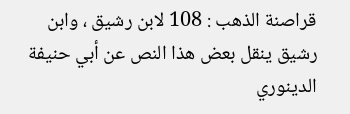قراصنة الذهب : 108 لابن رشيق ، وابن رشيق ينقل بعض هذا النص عن أبي حنيفة الدينوري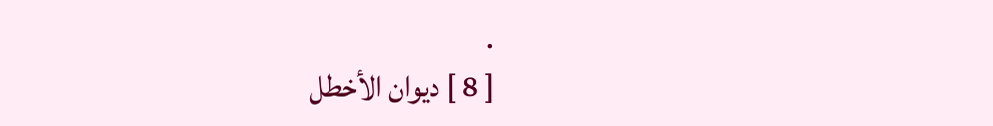.
[ 8 ] ديوان الأخطل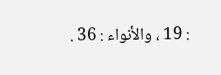: 19 ، والأنواء : 36 .